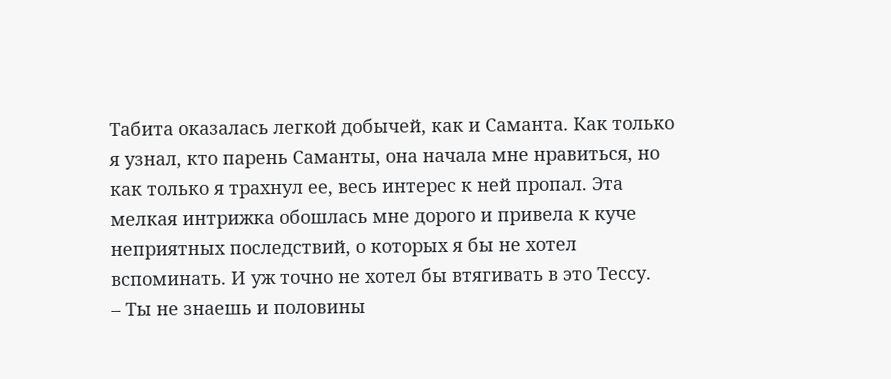Табита оказалась легкой добычей, как и Саманта. Как только я узнал, кто парень Саманты, она начала мне нравиться, но как только я трахнул ее, весь интерес к ней пропал. Эта мелкая интрижка обошлась мне дорого и привела к куче неприятных последствий, о которых я бы не хотел вспоминать. И уж точно не хотел бы втягивать в это Тессу.
– Ты не знаешь и половины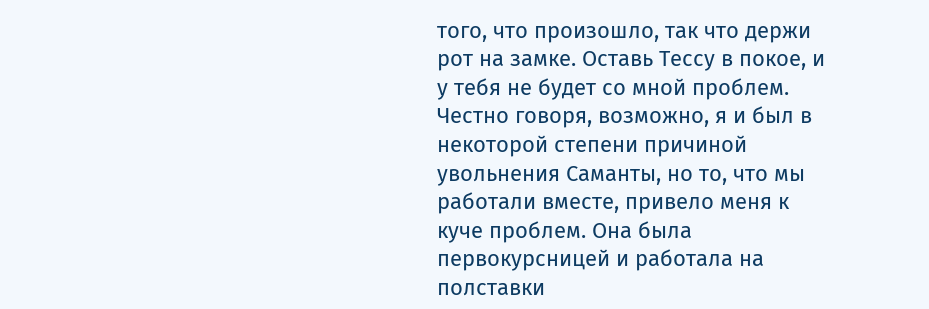того, что произошло, так что держи рот на замке. Оставь Тессу в покое, и у тебя не будет со мной проблем.
Честно говоря, возможно, я и был в некоторой степени причиной увольнения Саманты, но то, что мы работали вместе, привело меня к куче проблем. Она была первокурсницей и работала на полставки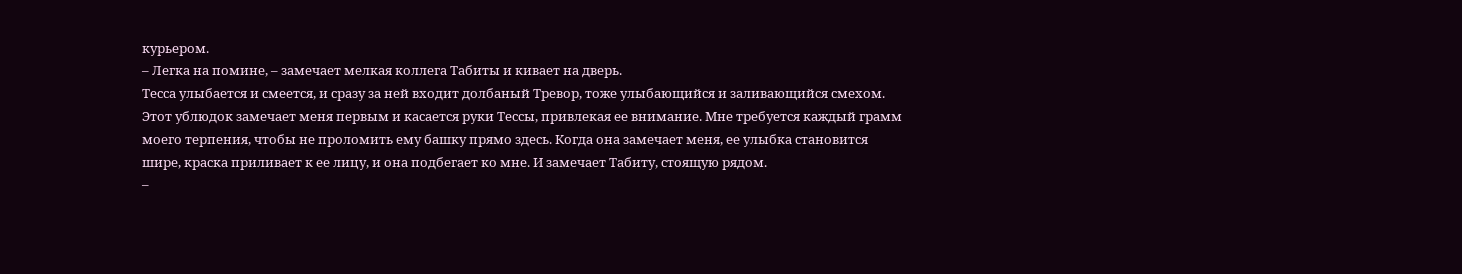курьером.
– Легка на помине, – замечает мелкая коллега Табиты и кивает на дверь.
Тесса улыбается и смеется, и сразу за ней входит долбаный Тревор, тоже улыбающийся и заливающийся смехом. Этот ублюдок замечает меня первым и касается руки Тессы, привлекая ее внимание. Мне требуется каждый грамм моего терпения, чтобы не проломить ему башку прямо здесь. Когда она замечает меня, ее улыбка становится шире, краска приливает к ее лицу, и она подбегает ко мне. И замечает Табиту, стоящую рядом.
–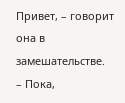Привет, – говорит она в замешательстве.
– Пока,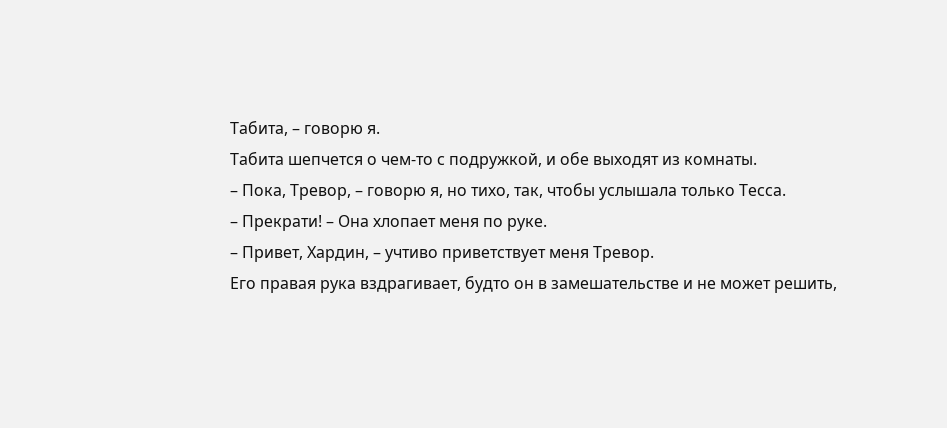Табита, – говорю я.
Табита шепчется о чем-то с подружкой, и обе выходят из комнаты.
– Пока, Тревор, – говорю я, но тихо, так, чтобы услышала только Тесса.
– Прекрати! – Она хлопает меня по руке.
– Привет, Хардин, – учтиво приветствует меня Тревор.
Его правая рука вздрагивает, будто он в замешательстве и не может решить,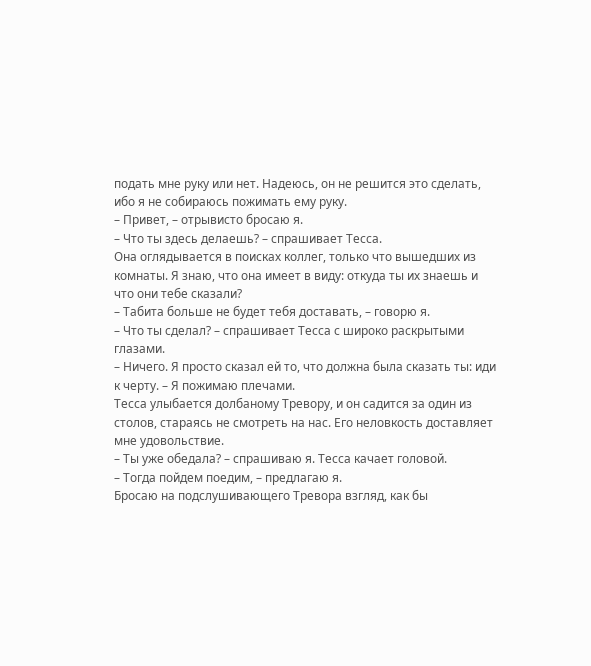подать мне руку или нет. Надеюсь, он не решится это сделать, ибо я не собираюсь пожимать ему руку.
– Привет, – отрывисто бросаю я.
– Что ты здесь делаешь? – спрашивает Тесса.
Она оглядывается в поисках коллег, только что вышедших из комнаты. Я знаю, что она имеет в виду: откуда ты их знаешь и что они тебе сказали?
– Табита больше не будет тебя доставать, – говорю я.
– Что ты сделал? – спрашивает Тесса с широко раскрытыми глазами.
– Ничего. Я просто сказал ей то, что должна была сказать ты: иди к черту. – Я пожимаю плечами.
Тесса улыбается долбаному Тревору, и он садится за один из столов, стараясь не смотреть на нас. Его неловкость доставляет мне удовольствие.
– Ты уже обедала? – спрашиваю я. Тесса качает головой.
– Тогда пойдем поедим, – предлагаю я.
Бросаю на подслушивающего Тревора взгляд, как бы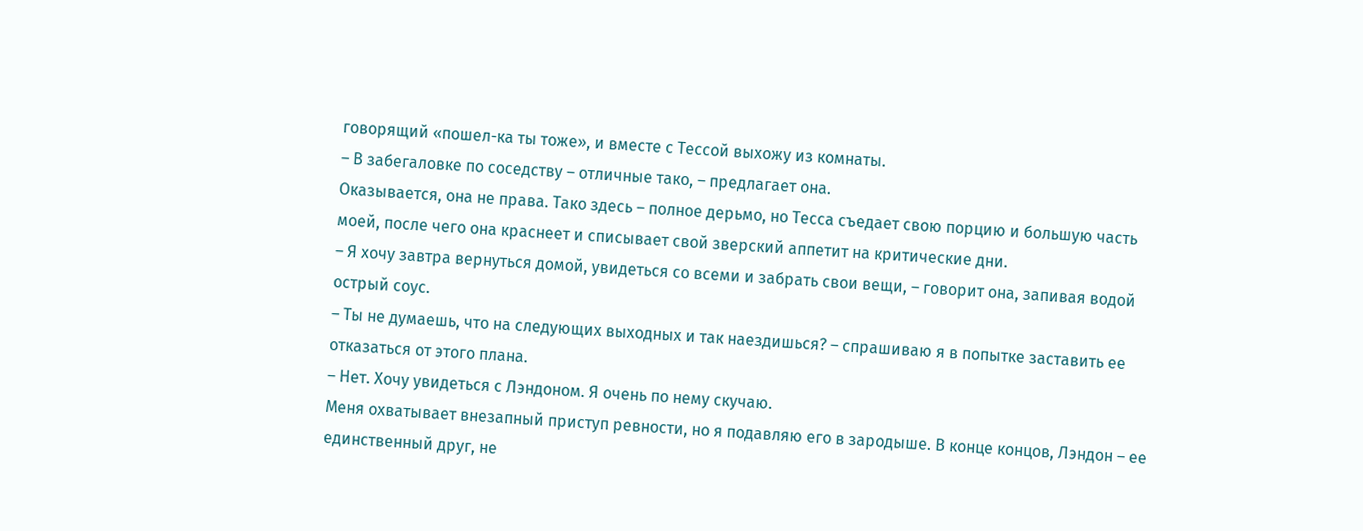говорящий «пошел-ка ты тоже», и вместе с Тессой выхожу из комнаты.
– В забегаловке по соседству – отличные тако, – предлагает она.
Оказывается, она не права. Тако здесь – полное дерьмо, но Тесса съедает свою порцию и большую часть моей, после чего она краснеет и списывает свой зверский аппетит на критические дни.
– Я хочу завтра вернуться домой, увидеться со всеми и забрать свои вещи, – говорит она, запивая водой острый соус.
– Ты не думаешь, что на следующих выходных и так наездишься? – спрашиваю я в попытке заставить ее отказаться от этого плана.
– Нет. Хочу увидеться с Лэндоном. Я очень по нему скучаю.
Меня охватывает внезапный приступ ревности, но я подавляю его в зародыше. В конце концов, Лэндон – ее единственный друг, не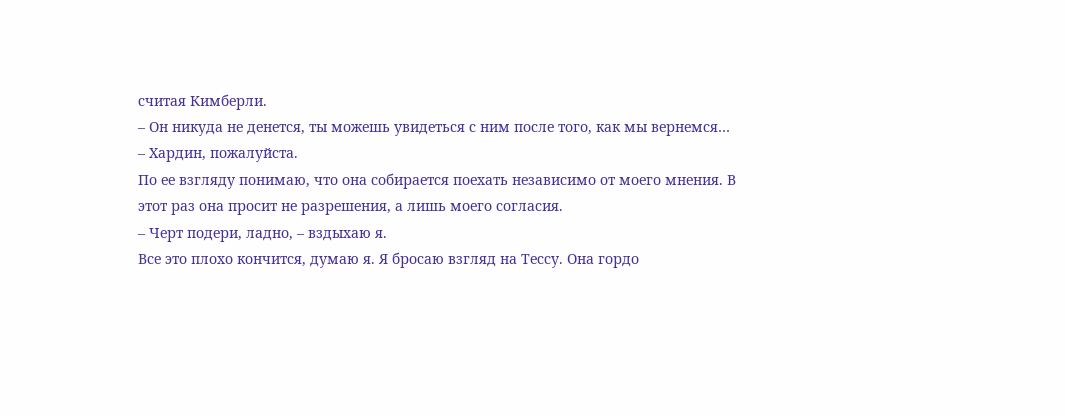считая Кимберли.
– Он никуда не денется, ты можешь увидеться с ним после того, как мы вернемся…
– Хардин, пожалуйста.
По ее взгляду понимаю, что она собирается поехать независимо от моего мнения. В этот раз она просит не разрешения, а лишь моего согласия.
– Черт подери, ладно, – вздыхаю я.
Все это плохо кончится, думаю я. Я бросаю взгляд на Тессу. Она гордо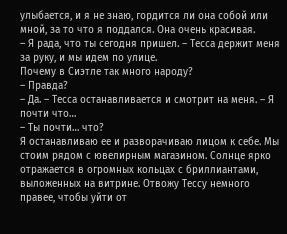улыбается, и я не знаю, гордится ли она собой или мной, за то что я поддался. Она очень красивая.
– Я рада, что ты сегодня пришел. – Тесса держит меня за руку, и мы идем по улице.
Почему в Сиэтле так много народу?
– Правда?
– Да. – Тесса останавливается и смотрит на меня. – Я почти что…
– Ты почти… что?
Я останавливаю ее и разворачиваю лицом к себе. Мы стоим рядом с ювелирным магазином. Солнце ярко отражается в огромных кольцах с бриллиантами, выложенных на витрине. Отвожу Тессу немного правее, чтобы уйти от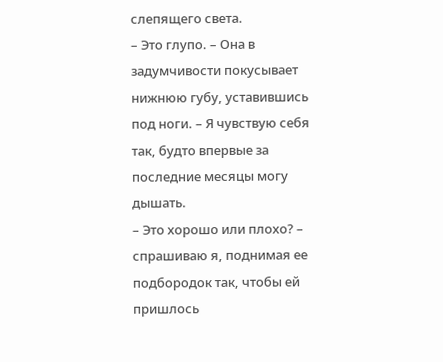слепящего света.
– Это глупо. – Она в задумчивости покусывает нижнюю губу, уставившись под ноги. – Я чувствую себя так, будто впервые за последние месяцы могу дышать.
– Это хорошо или плохо? – спрашиваю я, поднимая ее подбородок так, чтобы ей пришлось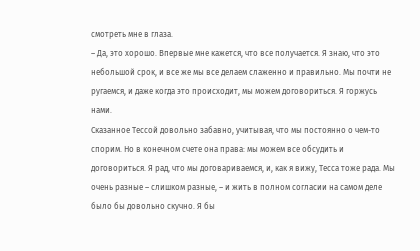смотреть мне в глаза.
– Да, это хорошо. Впервые мне кажется, что все получается. Я знаю, что это небольшой срок, и все же мы все делаем слаженно и правильно. Мы почти не ругаемся, и даже когда это происходит, мы можем договориться. Я горжусь нами.
Сказанное Тессой довольно забавно, учитывая, что мы постоянно о чем-то спорим. Но в конечном счете она права: мы можем все обсудить и договориться. Я рад, что мы договариваемся, и, как я вижу, Тесса тоже рада. Мы очень разные – слишком разные, – и жить в полном согласии на самом деле было бы довольно скучно. Я бы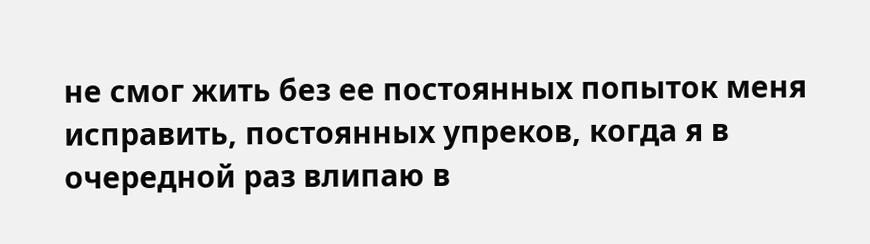не смог жить без ее постоянных попыток меня исправить, постоянных упреков, когда я в очередной раз влипаю в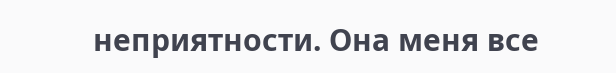неприятности. Она меня все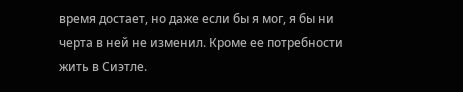время достает, но даже если бы я мог, я бы ни черта в ней не изменил. Кроме ее потребности жить в Сиэтле.